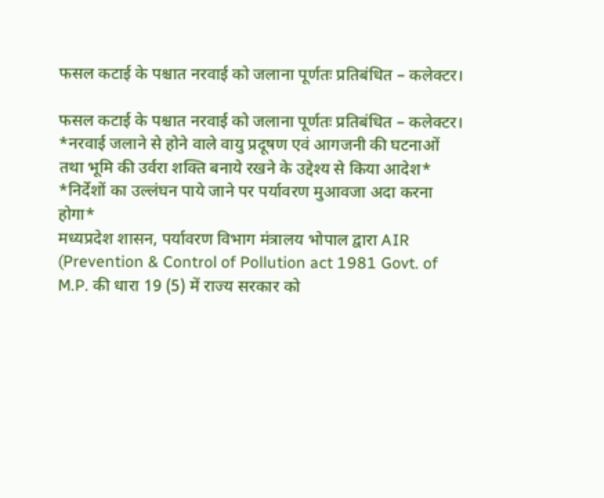फसल कटाई के पश्चात नरवाई को जलाना पूर्णतः प्रतिबंधित – कलेक्टर।

फसल कटाई के पश्चात नरवाई को जलाना पूर्णतः प्रतिबंधित – कलेक्टर।
*नरवाई जलाने से होने वाले वायु प्रदूषण एवं आगजनी की घटनाओं तथा भूमि की उर्वरा शक्ति बनाये रखने के उद्देश्य से किया आदेश*
*निर्देशों का उल्लंघन पाये जाने पर पर्यावरण मुआवजा अदा करना होगा*
मध्यप्रदेश शासन, पर्यावरण विभाग मंत्रालय भोपाल द्वारा AIR (Prevention & Control of Pollution act 1981 Govt. of M.P. की धारा 19 (5) में राज्य सरकार को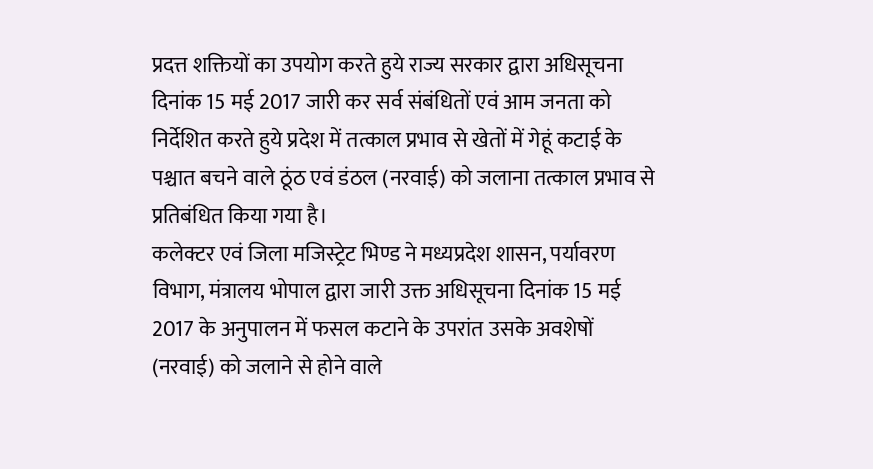प्रदत्त शक्तियों का उपयोग करते हुये राज्य सरकार द्वारा अधिसूचना दिनांक 15 मई 2017 जारी कर सर्व संबंधितों एवं आम जनता को निर्देशित करते हुये प्रदेश में तत्काल प्रभाव से खेतों में गेहूं कटाई के पश्चात बचने वाले ठूंठ एवं डंठल (नरवाई) को जलाना तत्काल प्रभाव से प्रतिबंधित किया गया है।
कलेक्टर एवं जिला मजिस्ट्रेट भिण्ड ने मध्यप्रदेश शासन, पर्यावरण विभाग, मंत्रालय भोपाल द्वारा जारी उक्त अधिसूचना दिनांक 15 मई 2017 के अनुपालन में फसल कटाने के उपरांत उसके अवशेषों (नरवाई) को जलाने से होने वाले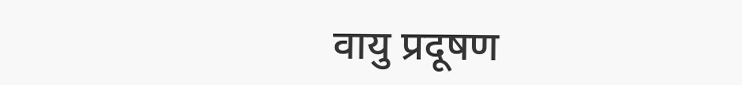वायु प्रदूषण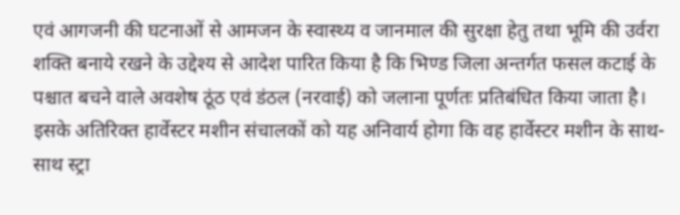एवं आगजनी की घटनाओं से आमजन के स्वास्थ्य व जानमाल की सुरक्षा हेतु तथा भूमि की उर्वरा शक्ति बनाये रखने के उद्देश्य से आदेश पारित किया है कि भिण्ड जिला अन्तर्गत फसल कटाई के पश्चात बचने वाले अवशेष ठूंठ एवं डंठल (नरवाई) को जलाना पूर्णतः प्रतिबंधित किया जाता है। इसके अतिरिक्त हार्वेस्टर मशीन संचालकों को यह अनिवार्य होगा कि वह हार्वेस्टर मशीन के साथ-साथ स्ट्रा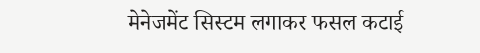मेनेजमेंट सिस्टम लगाकर फसल कटाई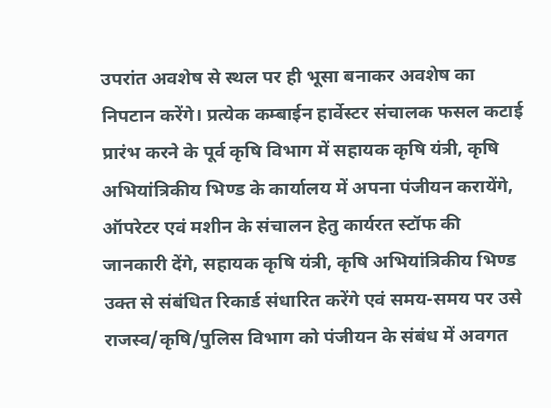उपरांत अवशेष से स्थल पर ही भूसा बनाकर अवशेष का निपटान करेंगे। प्रत्येक कम्बाईन हार्वेस्टर संचालक फसल कटाई प्रारंभ करने के पूर्व कृषि विभाग में सहायक कृषि यंत्री, कृषि अभियांत्रिकीय भिण्ड के कार्यालय में अपना पंजीयन करायेंगे, ऑपरेटर एवं मशीन के संचालन हेतु कार्यरत स्टॉफ की जानकारी देंगे, सहायक कृषि यंत्री, कृषि अभियांत्रिकीय भिण्ड उक्त से संबंधित रिकार्ड संधारित करेंगे एवं समय-समय पर उसे राजस्व/कृषि/पुलिस विभाग को पंजीयन के संबंध में अवगत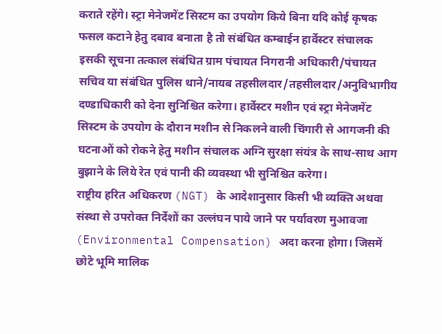कराते रहेंगे। स्ट्रा मेनेजमेंट सिस्टम का उपयोग किये बिना यदि कोई कृषक फसल कटाने हेतु दबाव बनाता है तो संबंधित कम्बाईन हार्वेस्टर संचालक इसकी सूचना तत्काल संबंधित ग्राम पंचायत निगरानी अधिकारी/पंचायत सचिव या संबंधित पुलिस थाने/नायब तहसीलदार/तहसीलदार/अनुविभागीय दण्डाधिकारी को देना सुनिश्चित करेगा। हार्वेस्टर मशीन एवं स्ट्रा मेनेजमेंट सिस्टम के उपयोग के दौरान मशीन से निकलने वाली चिंगारी से आगजनी की घटनाओं को रोकने हेतु मशीन संचालक अग्नि सुरक्षा संयंत्र के साथ-साथ आग बुझाने के लिये रेत एवं पानी की व्यवस्था भी सुनिश्चित करेगा।
राष्ट्रीय हरित अधिकरण (NGT) के आदेशानुसार किसी भी व्यक्ति अथवा संस्था से उपरोक्त निर्देशों का उल्लंघन पाये जाने पर पर्यावरण मुआवजा (Environmental Compensation) अदा करना होगा। जिसमें छोटे भूमि मालिक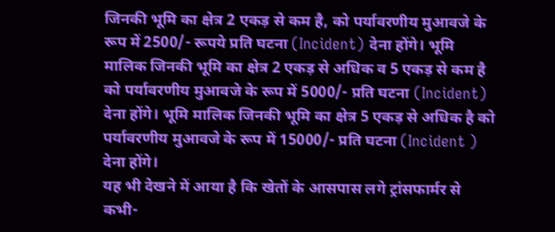जिनकी भूमि का क्षेत्र 2 एकड़ से कम है, को पर्यावरणीय मुआवजे के रूप में 2500/- रूपये प्रति घटना (Incident) देना होंगे। भूमि मालिक जिनकी भूमि का क्षेत्र 2 एकड़ से अधिक व 5 एकड़ से कम है को पर्यावरणीय मुआवजे के रूप में 5000/- प्रति घटना (Incident) देना होंगे। भूमि मालिक जिनकी भूमि का क्षेत्र 5 एकड़ से अधिक है को पर्यावरणीय मुआवजे के रूप में 15000/- प्रति घटना (Incident ) देना होंगे।
यह भी देखने में आया है कि खेतों के आसपास लगे ट्रांसफार्मर से कभी-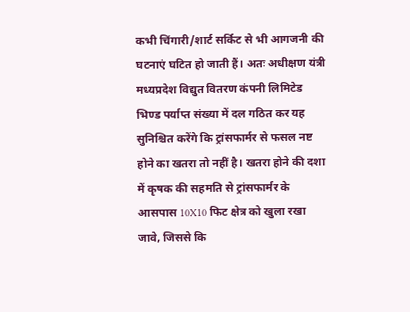कभी चिंगारी/शार्ट सर्किट से भी आगजनी की घटनाएं घटित हो जाती हैं। अतः अधीक्षण यंत्री मध्यप्रदेश विद्युत वितरण कंपनी लिमिटेड भिण्ड पर्याप्त संख्या में दल गठित कर यह सुनिश्चित करेंगे कि ट्रांसफार्मर से फसल नष्ट होने का खतरा तो नहीं है। खतरा होने की दशा में कृषक की सहमति से ट्रांसफार्मर के आसपास 10X10 फिट क्षेत्र को खुला रखा जावे, जिससे कि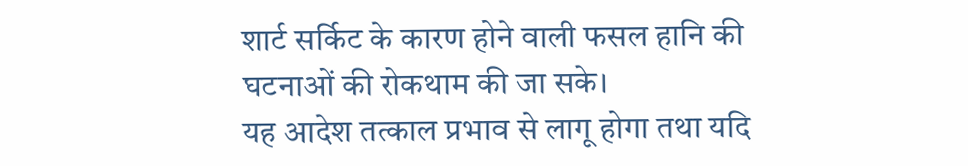शार्ट सर्किट के कारण होने वाली फसल हानि की घटनाओं की रोकथाम की जा सके।
यह आदेश तत्काल प्रभाव से लागू होगा तथा यदि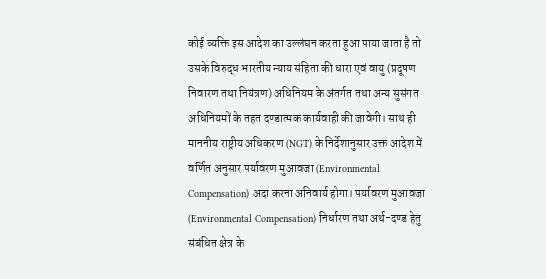कोई व्यक्ति इस आदेश का उल्लंघन करता हुआ पाया जाता है तो उसके विरुद्ध भारतीय न्याय संहिता की धारा एवं वायु (प्रदूषण निवारण तथा नियंत्रण) अधिनियम के अंतर्गत तथा अन्य सुसंगत अधिनियमों के तहत दण्डात्मक कार्यवाही की जावेगी। साथ ही माननीय राष्ट्रीय अधिकरण (NGT) के निर्देशानुसार उक्त आदेश में वर्णित अनुसार पर्यावरण मुआवजा (Environmental Compensation) अदा करना अनिवार्य होगा। पर्यावरण मुआवजा (Environmental Compensation) निर्धारण तथा अर्थ-दण्ड हेतु संबंधित क्षेत्र के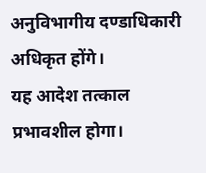अनुविभागीय दण्डाधिकारी अधिकृत होंगे।
यह आदेश तत्काल प्रभावशील होगा।